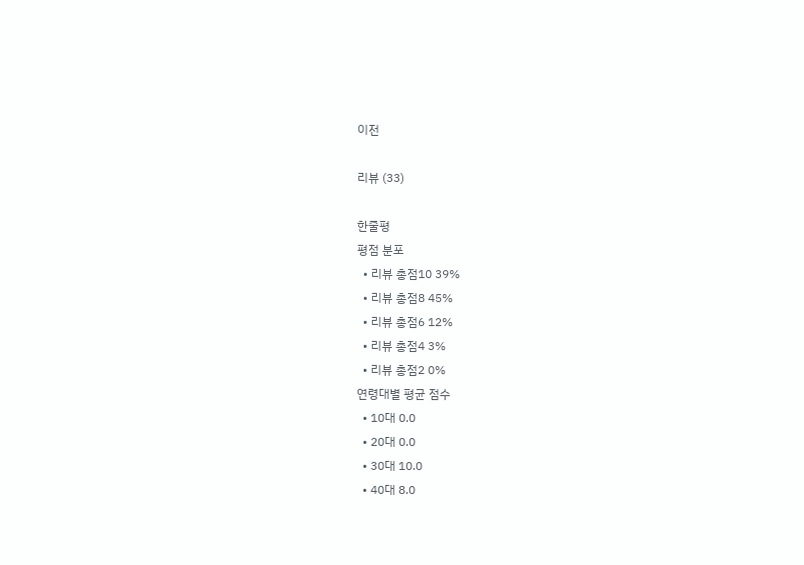이전

리뷰 (33)

한줄평
평점 분포
  • 리뷰 총점10 39%
  • 리뷰 총점8 45%
  • 리뷰 총점6 12%
  • 리뷰 총점4 3%
  • 리뷰 총점2 0%
연령대별 평균 점수
  • 10대 0.0
  • 20대 0.0
  • 30대 10.0
  • 40대 8.0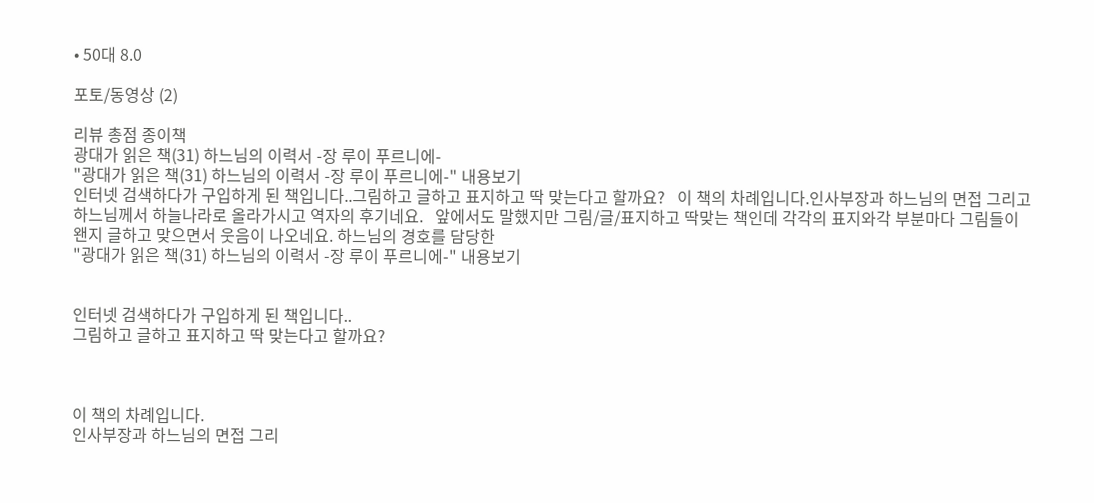• 50대 8.0

포토/동영상 (2)

리뷰 총점 종이책
광대가 읽은 책(31) 하느님의 이력서 -장 루이 푸르니에-
"광대가 읽은 책(31) 하느님의 이력서 -장 루이 푸르니에-" 내용보기
인터넷 검색하다가 구입하게 된 책입니다..그림하고 글하고 표지하고 딱 맞는다고 할까요?   이 책의 차례입니다.인사부장과 하느님의 면접 그리고 하느님께서 하늘나라로 올라가시고 역자의 후기네요.   앞에서도 말했지만 그림/글/표지하고 딱맞는 책인데 각각의 표지와각 부분마다 그림들이 왠지 글하고 맞으면서 웃음이 나오네요. 하느님의 경호를 담당한
"광대가 읽은 책(31) 하느님의 이력서 -장 루이 푸르니에-" 내용보기


인터넷 검색하다가 구입하게 된 책입니다..
그림하고 글하고 표지하고 딱 맞는다고 할까요?



이 책의 차례입니다.
인사부장과 하느님의 면접 그리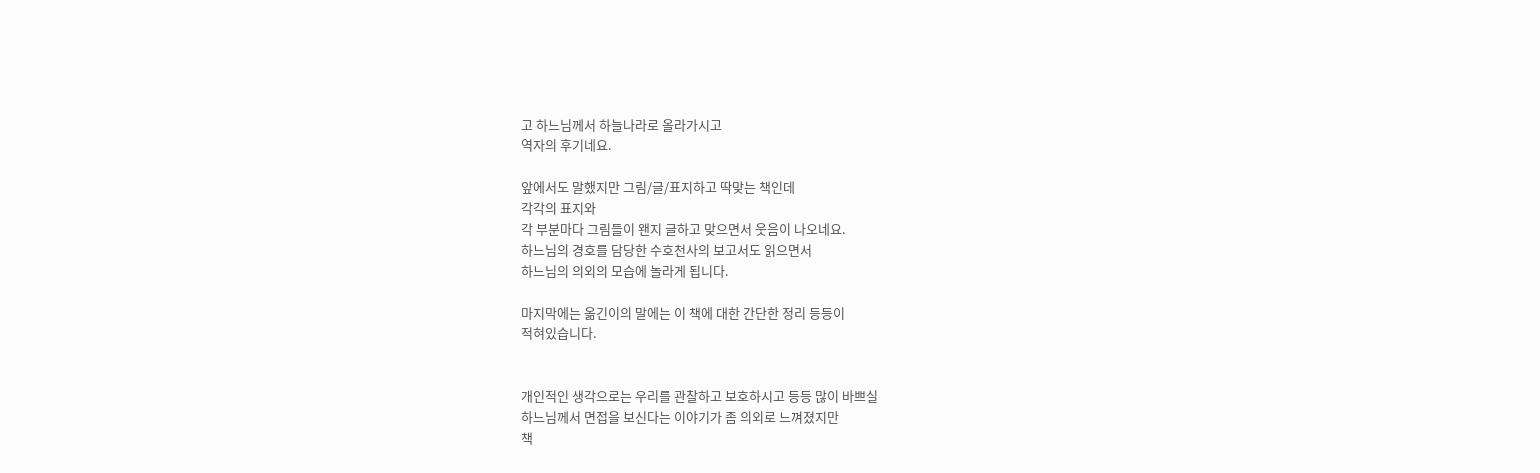고 하느님께서 하늘나라로 올라가시고
역자의 후기네요.

앞에서도 말했지만 그림/글/표지하고 딱맞는 책인데
각각의 표지와
각 부분마다 그림들이 왠지 글하고 맞으면서 웃음이 나오네요.
하느님의 경호를 담당한 수호천사의 보고서도 읽으면서
하느님의 의외의 모습에 놀라게 됩니다.

마지막에는 옮긴이의 말에는 이 책에 대한 간단한 정리 등등이
적혀있습니다.


개인적인 생각으로는 우리를 관찰하고 보호하시고 등등 많이 바쁘실
하느님께서 면접을 보신다는 이야기가 좀 의외로 느껴졌지만
책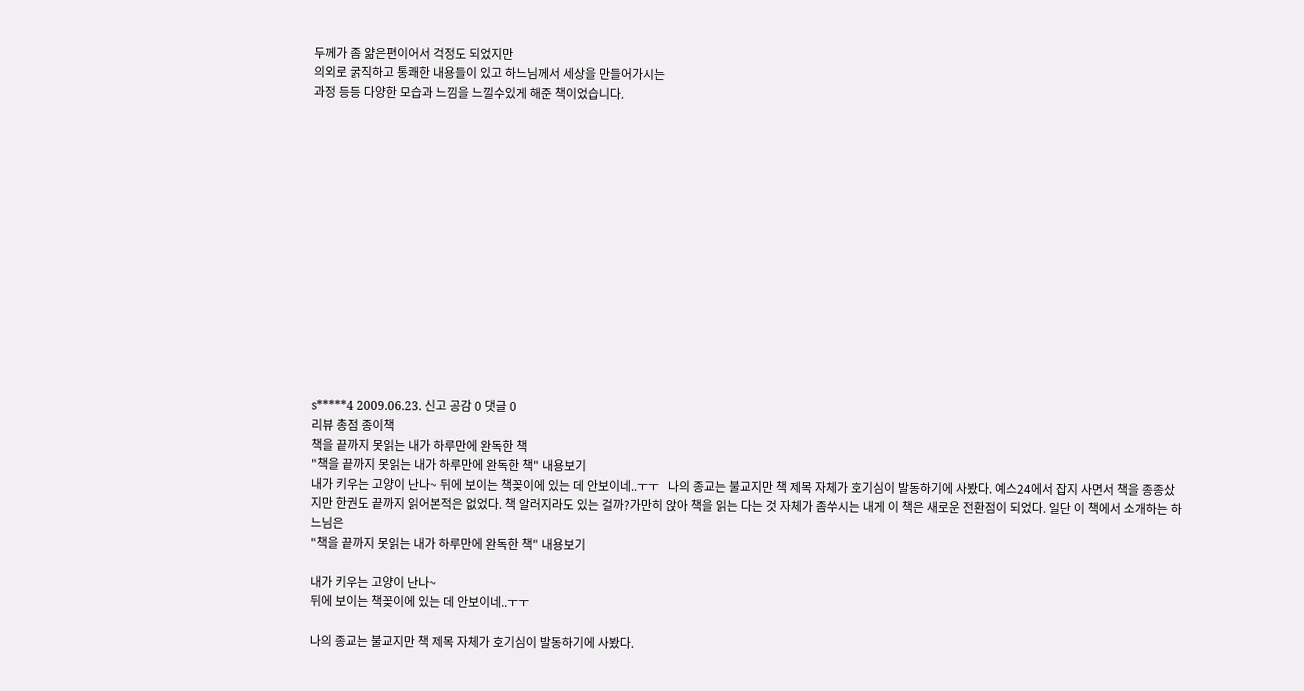두께가 좀 얆은편이어서 걱정도 되었지만
의외로 굵직하고 통쾌한 내용들이 있고 하느님께서 세상을 만들어가시는
과정 등등 다양한 모습과 느낌을 느낄수있게 해준 책이었습니다.















s*****4 2009.06.23. 신고 공감 0 댓글 0
리뷰 총점 종이책
책을 끝까지 못읽는 내가 하루만에 완독한 책
"책을 끝까지 못읽는 내가 하루만에 완독한 책" 내용보기
내가 키우는 고양이 난나~ 뒤에 보이는 책꽂이에 있는 데 안보이네..ㅜㅜ   나의 종교는 불교지만 책 제목 자체가 호기심이 발동하기에 사봤다. 예스24에서 잡지 사면서 책을 종종샀지만 한권도 끝까지 읽어본적은 없었다. 책 알러지라도 있는 걸까?가만히 앉아 책을 읽는 다는 것 자체가 좀쑤시는 내게 이 책은 새로운 전환점이 되었다. 일단 이 책에서 소개하는 하느님은
"책을 끝까지 못읽는 내가 하루만에 완독한 책" 내용보기

내가 키우는 고양이 난나~
뒤에 보이는 책꽂이에 있는 데 안보이네..ㅜㅜ

나의 종교는 불교지만 책 제목 자체가 호기심이 발동하기에 사봤다.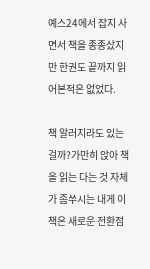예스24에서 잡지 사면서 책을 종종샀지만 한권도 끝까지 읽어본적은 없었다.

책 알러지라도 있는 걸까?가만히 앉아 책을 읽는 다는 것 자체가 좀쑤시는 내게 이 책은 새로운 전환점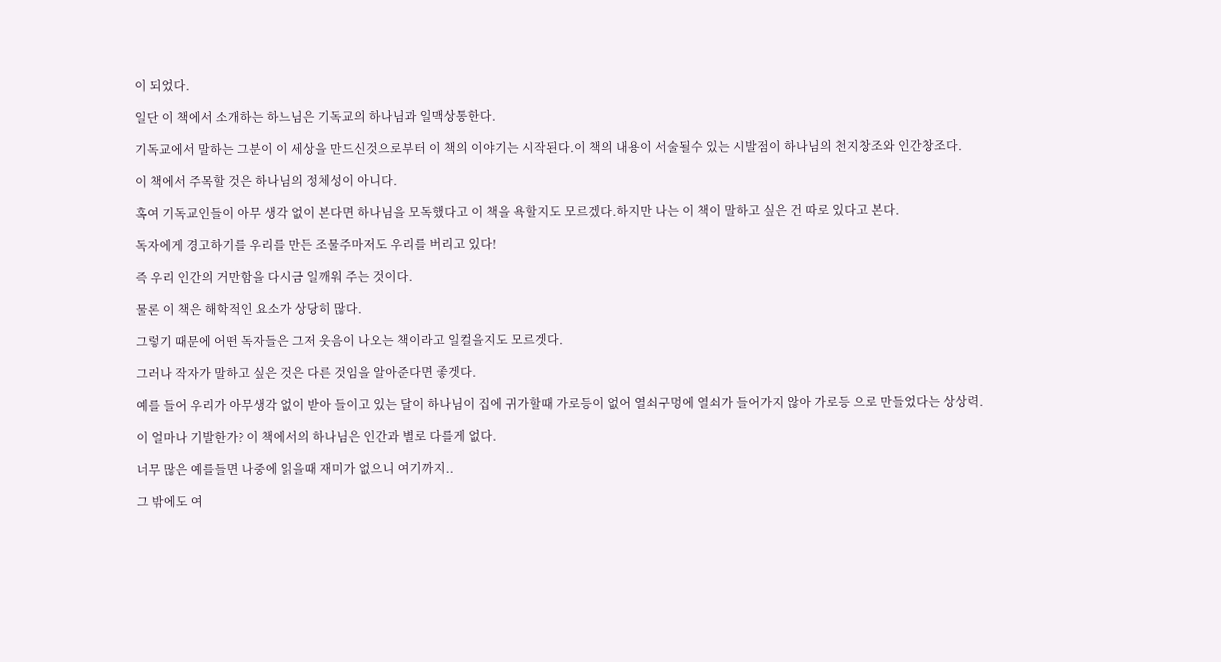이 되었다.

일단 이 책에서 소개하는 하느님은 기독교의 하나님과 일맥상통한다.

기독교에서 말하는 그분이 이 세상을 만드신것으로부터 이 책의 이야기는 시작된다.이 책의 내용이 서술될수 있는 시발점이 하나님의 천지창조와 인간창조다.

이 책에서 주목할 것은 하나님의 정체성이 아니다.

혹여 기독교인들이 아무 생각 없이 본다면 하나님을 모독했다고 이 책을 욕할지도 모르겠다.하지만 나는 이 책이 말하고 싶은 건 따로 있다고 본다.

독자에게 경고하기를 우리를 만든 조물주마저도 우리를 버리고 있다!

즉 우리 인간의 거만함을 다시금 일깨워 주는 것이다.

물론 이 책은 해학적인 요소가 상당히 많다.

그렇기 때문에 어떤 독자들은 그저 웃음이 나오는 책이라고 일컬을지도 모르겟다.

그러나 작자가 말하고 싶은 것은 다른 것임을 알아준다면 좋겟다.

예를 들어 우리가 아무생각 없이 받아 들이고 있는 달이 하나님이 집에 귀가할때 가로등이 없어 열쇠구멍에 열쇠가 들어가지 않아 가로등 으로 만들었다는 상상력.

이 얼마나 기발한가? 이 책에서의 하나님은 인간과 별로 다를게 없다.

너무 많은 예를들면 나중에 읽을때 재미가 없으니 여기까지..

그 밖에도 여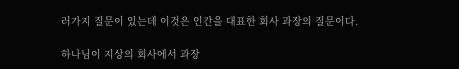러가지 질문이 있는데 이것은 인간을 대표한 회사 과장의 질문이다.

하나님이 지상의 회사에서 과장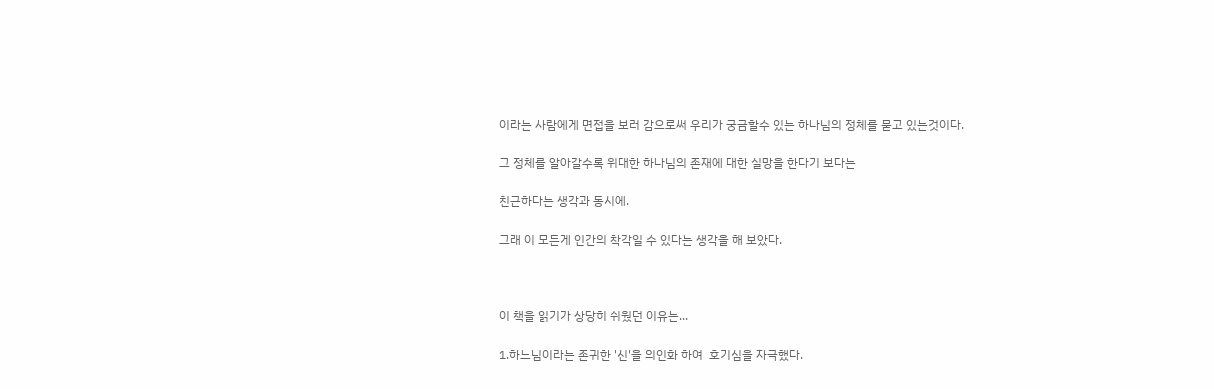이라는 사람에게 면접을 보러 감으로써 우리가 궁금할수 있는 하나님의 정체를 묻고 있는것이다.

그 정체를 알아갈수록 위대한 하나님의 존재에 대한 실망을 한다기 보다는

친근하다는 생각과 동시에.

그래 이 모든게 인간의 착각일 수 있다는 생각을 해 보았다.



이 책을 읽기가 상당히 쉬웠던 이유는...

1.하느님이라는 존귀한 '신'을 의인화 하여  호기심을 자극했다.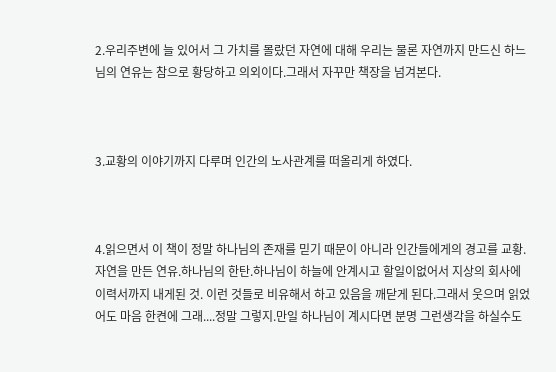2.우리주변에 늘 있어서 그 가치를 몰랐던 자연에 대해 우리는 물론 자연까지 만드신 하느님의 연유는 참으로 황당하고 의외이다.그래서 자꾸만 책장을 넘겨본다.



3.교황의 이야기까지 다루며 인간의 노사관계를 떠올리게 하였다.



4.읽으면서 이 책이 정말 하나님의 존재를 믿기 때문이 아니라 인간들에게의 경고를 교황.자연을 만든 연유.하나님의 한탄.하나님이 하늘에 안계시고 할일이없어서 지상의 회사에 이력서까지 내게된 것. 이런 것들로 비유해서 하고 있음을 깨닫게 된다.그래서 웃으며 읽었어도 마음 한켠에 그래....정말 그렇지.만일 하나님이 계시다면 분명 그런생각을 하실수도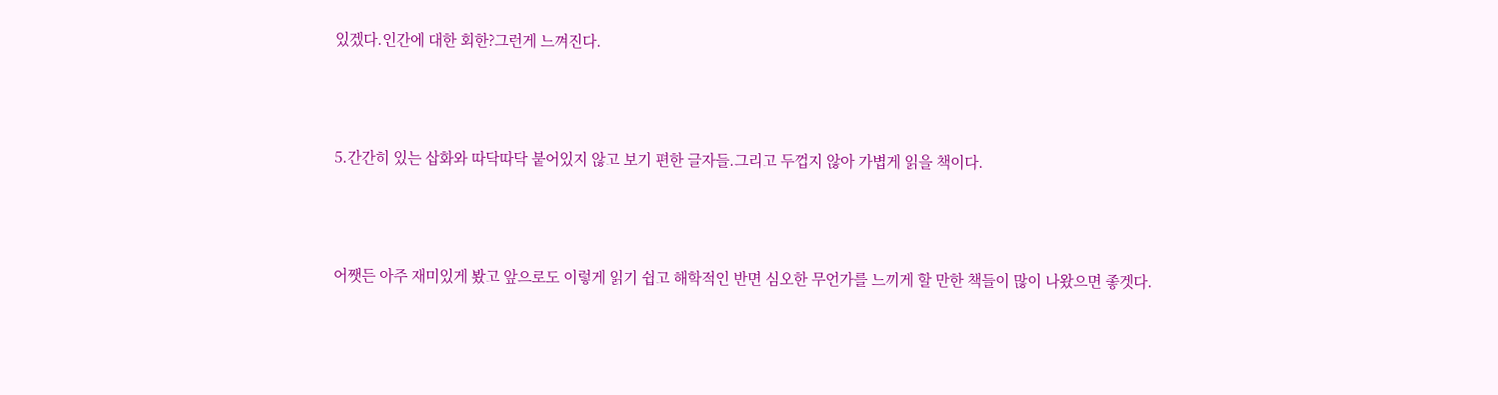있겠다.인간에 대한 회한?그런게 느껴진다.



5.간간히 있는 삽화와 따닥따닥 붙어있지 않고 보기 편한 글자들.그리고 두껍지 않아 가볍게 읽을 책이다.



어쨋든 아주 재미있게 봤고 앞으로도 이렇게 읽기 쉽고 해학적인 반면 심오한 무언가를 느끼게 할 만한 책들이 많이 나왔으면 좋겟다.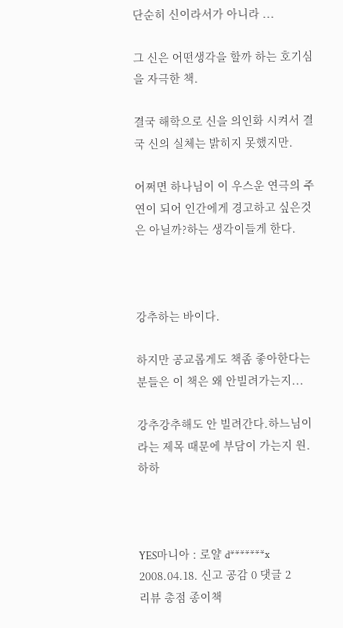단순히 신이라서가 아니라 ...

그 신은 어떤생각을 할까 하는 호기심을 자극한 책.

결국 해학으로 신을 의인화 시켜서 결국 신의 실체는 밝히지 못했지만.

어쩌면 하나님이 이 우스운 연극의 주연이 되어 인간에게 경고하고 싶은것은 아닐까?하는 생각이들게 한다.



강추하는 바이다.

하지만 공교롭게도 책좀 좋아한다는 분들은 이 책은 왜 안빌려가는지...

강추강추해도 안 빌려간다.하느님이라는 제목 때문에 부담이 가는지 원.하하



YES마니아 : 로얄 d*******x 2008.04.18. 신고 공감 0 댓글 2
리뷰 총점 종이책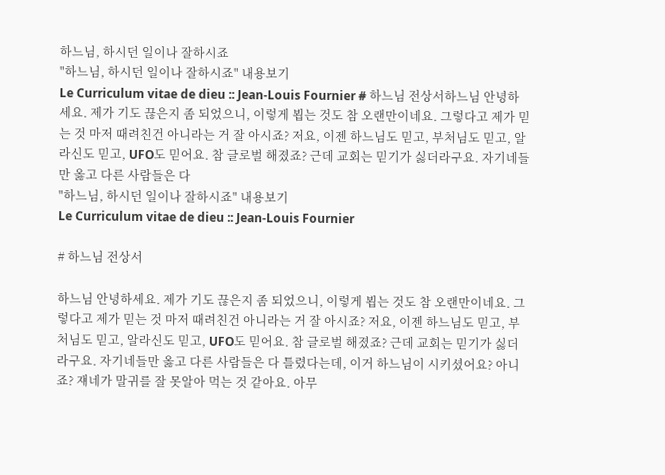하느님, 하시던 일이나 잘하시죠
"하느님, 하시던 일이나 잘하시죠" 내용보기
Le Curriculum vitae de dieu :: Jean-Louis Fournier # 하느님 전상서하느님 안녕하세요. 제가 기도 끊은지 좀 되었으니, 이렇게 뵙는 것도 참 오랜만이네요. 그렇다고 제가 믿는 것 마저 때려친건 아니라는 거 잘 아시죠? 저요, 이젠 하느님도 믿고, 부처님도 믿고, 알라신도 믿고, UFO도 믿어요. 참 글로벌 해졌죠? 근데 교회는 믿기가 싫더라구요. 자기네들만 옳고 다른 사람들은 다
"하느님, 하시던 일이나 잘하시죠" 내용보기
Le Curriculum vitae de dieu :: Jean-Louis Fournier

# 하느님 전상서

하느님 안녕하세요. 제가 기도 끊은지 좀 되었으니, 이렇게 뵙는 것도 참 오랜만이네요. 그렇다고 제가 믿는 것 마저 때려친건 아니라는 거 잘 아시죠? 저요, 이젠 하느님도 믿고, 부처님도 믿고, 알라신도 믿고, UFO도 믿어요. 참 글로벌 해졌죠? 근데 교회는 믿기가 싫더라구요. 자기네들만 옳고 다른 사람들은 다 틀렸다는데, 이거 하느님이 시키셨어요? 아니죠? 쟤네가 말귀를 잘 못알아 먹는 것 같아요. 아무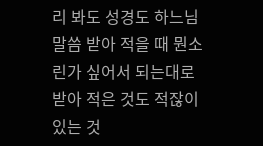리 봐도 성경도 하느님 말씀 받아 적을 때 뭔소린가 싶어서 되는대로 받아 적은 것도 적잖이 있는 것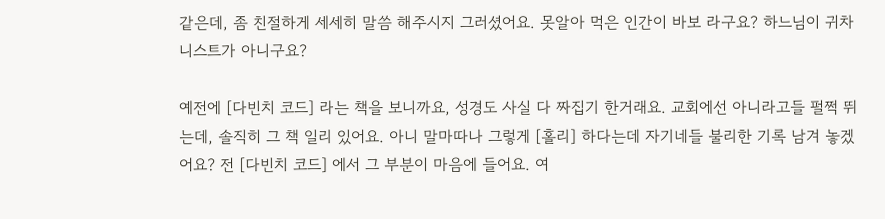같은데, 좀 친절하게 세세히 말씀 해주시지 그러셨어요. 못알아 먹은 인간이 바보 라구요? 하느님이 귀차니스트가 아니구요?

예전에 [다빈치 코드] 라는 책을 보니까요, 성경도 사실 다 짜집기 한거래요. 교회에선 아니라고들 펄쩍 뛰는데, 솔직히 그 책 일리 있어요. 아니 말마따나 그렇게 [홀리] 하다는데 자기네들 불리한 기록 남겨 놓겠어요? 전 [다빈치 코드] 에서 그 부분이 마음에 들어요. 여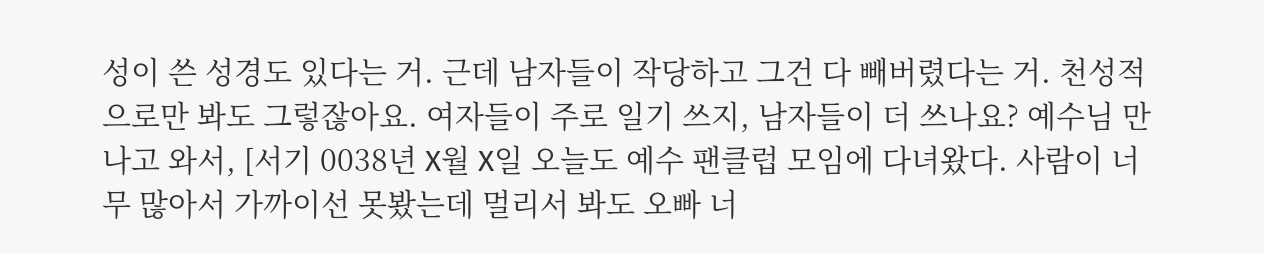성이 쓴 성경도 있다는 거. 근데 남자들이 작당하고 그건 다 빼버렸다는 거. 천성적으로만 봐도 그렇잖아요. 여자들이 주로 일기 쓰지, 남자들이 더 쓰나요? 예수님 만나고 와서, [서기 0038년 X월 X일 오늘도 예수 팬클럽 모임에 다녀왔다. 사람이 너무 많아서 가까이선 못봤는데 멀리서 봐도 오빠 너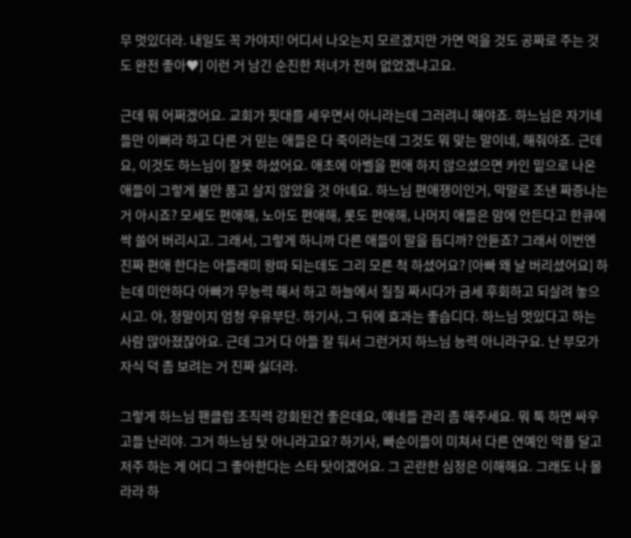무 멋있더라. 내일도 꼭 가야지! 어디서 나오는지 모르겠지만 가면 먹을 것도 공짜로 주는 것도 완전 좋아♥] 이런 거 남긴 순진한 처녀가 전혀 없었겠냐고요.

근데 뭐 어쩌겠어요. 교회가 핏대를 세우면서 아니라는데 그러려니 해야죠. 하느님은 자기네들만 이뻐라 하고 다른 거 믿는 애들은 다 죽이라는데 그것도 뭐 맞는 말이네, 해줘야죠. 근데요, 이것도 하느님이 잘못 하셨어요. 애초에 아벨을 편애 하지 않으셨으면 카인 밑으로 나온 애들이 그렇게 불만 품고 살지 않았을 것 아녜요. 하느님 편애쟁이인거, 막말로 조낸 짜증나는 거 아시죠? 모세도 편애해, 노아도 편애해, 롯도 편애해, 나머지 애들은 맘에 안든다고 한큐에 싹 쓸어 버리시고. 그래서, 그렇게 하니까 다른 애들이 말을 듭디까? 안듣죠? 그래서 이번엔 진짜 편애 한다는 아들래미 왕따 되는데도 그리 모른 척 하셨어요? [아빠 왜 날 버리셨어요] 하는데 미안하다 아빠가 무능력 해서 하고 하늘에서 질질 짜시다가 금세 후회하고 되살려 놓으시고. 아, 정말이지 엄청 우유부단. 하기사, 그 뒤에 효과는 좋습디다. 하느님 멋있다고 하는 사람 많아졌잖아요. 근데 그거 다 아들 잘 둬서 그런거지 하느님 능력 아니라구요. 난 부모가 자식 덕 좀 보려는 거 진짜 싫더라.

그렇게 하느님 팬클럽 조직력 강회된건 좋은데요, 얘네들 관리 좀 해주세요. 뭐 툭 하면 싸우고들 난리야. 그거 하느님 탓 아니라고요? 하기사, 빠순이들이 미쳐서 다른 연예인 악플 달고 저주 하는 게 어디 그 좋아한다는 스타 탓이겠어요. 그 곤란한 심정은 이해해요. 그래도 나 몰라라 하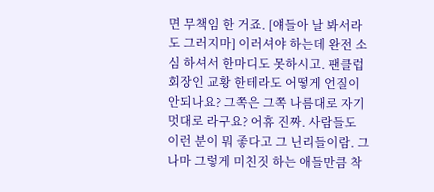면 무책임 한 거죠. [얘들아 날 봐서라도 그러지마] 이러셔야 하는데 완전 소심 하셔서 한마디도 못하시고. 팬클럽 회장인 교황 한테라도 어떻게 언질이 안되나요? 그쪽은 그쪽 나름대로 자기 멋대로 라구요? 어휴 진짜. 사람들도 이런 분이 뭐 좋다고 그 닌리들이람. 그나마 그렇게 미친짓 하는 애들만큼 착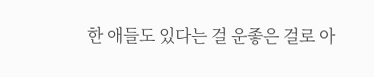한 애들도 있다는 걸 운좋은 걸로 아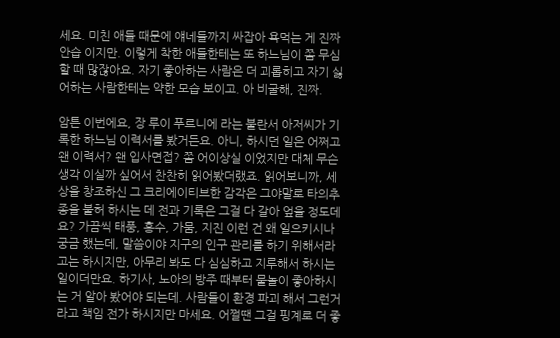세요. 미친 애들 때문에 얘네들까지 싸잡아 욕먹는 게 진짜 안습 이지만. 이렇게 착한 애들한테는 또 하느님이 쫌 무심할 때 많잖아요. 자기 좋아하는 사람은 더 괴롭히고 자기 싫어하는 사람한테는 약한 모습 보이고. 아 비굴해, 진짜.

암튼 이번에요, 장 루이 푸르니에 라는 불란서 아저씨가 기록한 하느님 이력서를 봤거든요. 아니, 하시던 일은 어쩌고 왠 이력서? 왠 입사면접? 쫌 어이상실 이었지만 대체 무슨 생각 이실까 싶어서 찬찬히 읽어봤더랬죠. 읽어보니까, 세상을 창조하신 그 크리에이티브한 감각은 그야말로 타의추종을 불허 하시는 데 전과 기록은 그걸 다 갈아 엎을 정도데요? 가끔씩 태풍, 홍수, 가뭄, 지진 이런 건 왜 일으키시나 궁금 했는데, 말씀이야 지구의 인구 관리를 하기 위해서라고는 하시지만, 아무리 봐도 다 심심하고 지루해서 하시는 일이더만요. 하기사, 노아의 방주 때부터 물놀이 좋아하시는 거 알아 봤어야 되는데. 사람들이 환경 파괴 해서 그런거라고 책임 전가 하시지만 마세요. 어쩔땐 그걸 핑계로 더 좋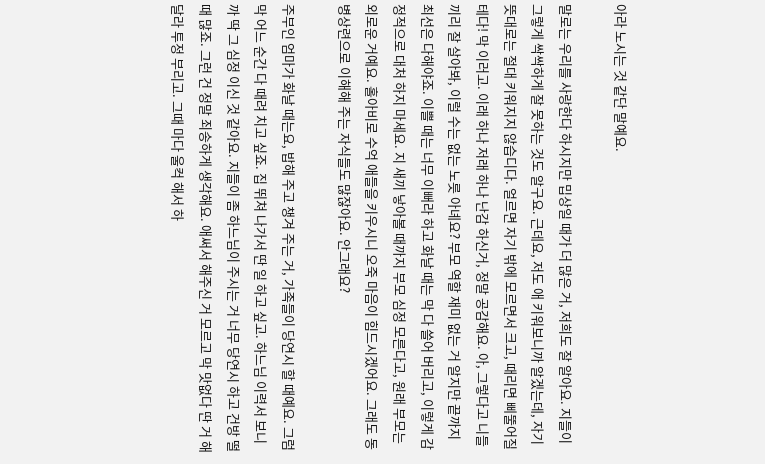아라 노시는 것 같단 말예요.

말로는 우리를 사랑한다 하시지만 밉상일 때가 더 많은 거, 저희도 잘 알아요. 지들이 그렇게 싹싹하게 잘 못하는 것도 알구요. 근데요, 저도 애 키워보니까 알겠는데, 자기 뜻대로는 절대 키워지지 않습디다. 얼르면 자기 밖에 모르면서 크고, 때리면 삐뚤어질테다! 막 이러고. 이래 하나 저래 하나 난감 하신거, 정말 공감해요. 아, 그렇다고 니들끼리 잘 살아봐, 이럴 수는 없는 노릇 아녜요? 부모 역할 재미 없는 거 알지만 끝까지 최선은 다해야죠. 이쁠 때는 너무 이뻐라 하고 화날 때는 막 다 쓸어 버리고, 이렇게 감정적으로 대처 하지 마세요. 지 새끼 낳아볼 때까지 부모 심정 모른다고, 원래 부모는 외로운 거예요. 홀아비로 수억 애들을 키우시니 오죽 마음이 힘드시겠어요. 그래도 동병상련으로 이해해 주는 자식들도 많잖아요. 안그래요?

주부인 엄마가 화날 때는요, 밥해 주고 챙겨 주는 거, 가족들이 당연시 할 때예요. 그럼 막 어느 순간 다 때려 치고 싶죠. 집 뛰쳐 나가서 딴 일 하고 싶고. 하느님 이력서 보니까 딱 그 심정 이신 것 같아요. 지들이 좀 하느님이 주시는 거 너무 당연시 하고 건방 떨 때 많죠. 그런 건 정말 죄송하게 생각해요. 애써서 해주신 거 모르고 막 맛없다 딴 거 해달라 투정 부리고. 그때 마다 울컥 해서 하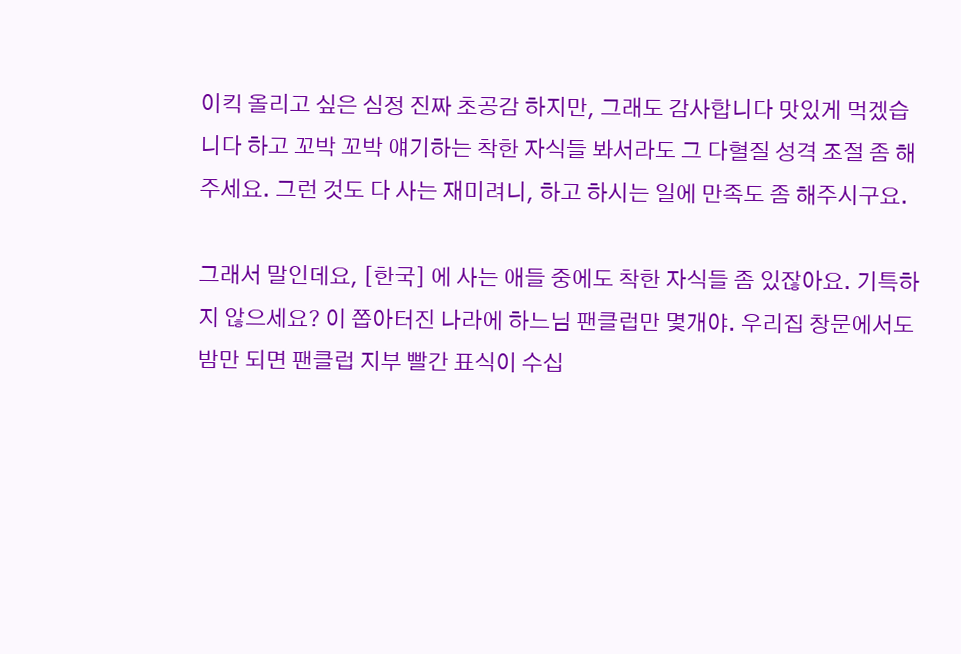이킥 올리고 싶은 심정 진짜 초공감 하지만, 그래도 감사합니다 맛있게 먹겠습니다 하고 꼬박 꼬박 얘기하는 착한 자식들 봐서라도 그 다혈질 성격 조절 좀 해주세요. 그런 것도 다 사는 재미려니, 하고 하시는 일에 만족도 좀 해주시구요.

그래서 말인데요, [한국] 에 사는 애들 중에도 착한 자식들 좀 있잖아요. 기특하지 않으세요? 이 쫍아터진 나라에 하느님 팬클럽만 몇개야. 우리집 창문에서도 밤만 되면 팬클럽 지부 빨간 표식이 수십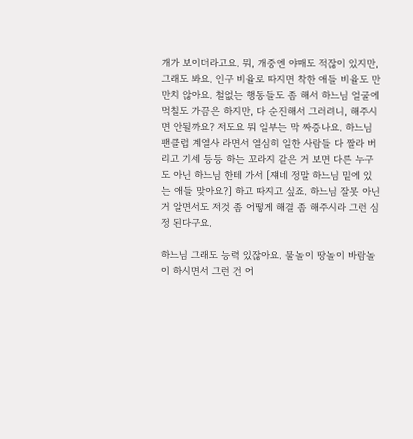개가 보이더라고요. 뭐, 개중엔 야매도 적잖이 있지만, 그래도 봐요. 인구 비율로 따지면 착한 애들 비율도 만만치 않아요. 철없는 행동들도 좀 해서 하느님 얼굴에 먹칠도 가끔은 하지만, 다 순진해서 그러려니, 해주시면 안될까요? 저도요 뭐 일부는 막 짜증나요. 하느님 팬클럽 계열사 라면서 열심히 일한 사람들 다 짤라 버리고 기세 등등 하는 꼬라지 같은 거 보면 다른 누구도 아닌 하느님 한테 가서 [쟤네 정말 하느님 밑에 있는 애들 맞아요?] 하고 따지고 싶죠. 하느님 잘못 아닌거 알면서도 저것 좀 어떻게 해결 좀 해주시라 그런 심정 된다구요.

하느님 그래도 능력 있잖아요. 물놀이 땅놀이 바람놀이 하시면서 그런 건 어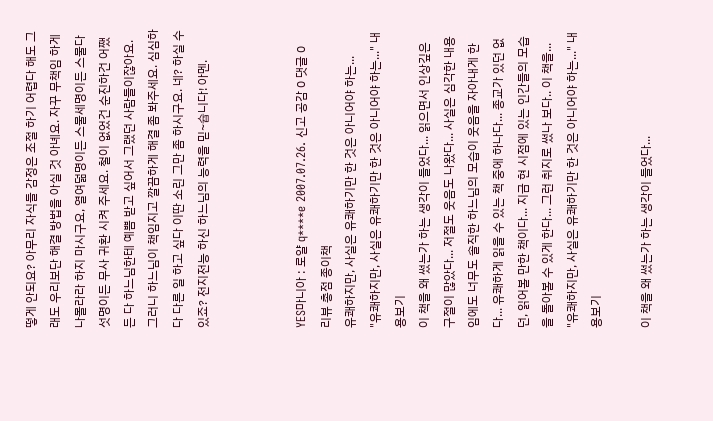떻게 안되요? 아무리 자식들 감정은 조절 하기 어렵다 해도 그래도 우리보단 해결 방법을 아실 것 아녜요. 자꾸 무책임 하게 나몰라라 하지 마시구요, 열여덞명이든 스물세명이든 스물다섯명이든 무사 귀환 시켜 주세요. 철이 없었건 순진하건 어쨌든 다 하느님한테 예쁨 받고 싶어서 그랬던 사람들이잖아요. 그러니 하느님이 책임지고 깔끔하게 해결 좀 봐주세요. 심심하다 다른 일 하고 싶다 이딴 소린 그만 좀 하시구요. 네? 하실 수 있죠? 전지전능 하신 하느님의 능력을 믿~슙니다! 아멘.



YES마니아 : 로얄 q****e 2007.07.26. 신고 공감 0 댓글 0
리뷰 총점 종이책
유쾌하지만, 사실은 유쾌하기만 한 것은 아니어야 하는...
"유쾌하지만, 사실은 유쾌하기만 한 것은 아니어야 하는..." 내용보기
이 책을 왜 썼는가 하는 생각이 들었다... 읽으면서 인상깊은 구절이 많았다... 저절도 웃음도 나왔다... 사실은 심각한 내용임에도 너무도 솔직한 하느님의 모습이 웃음을 자아내게 한다... 유쾌하게 읽을 수 있는 책 중에 하나다... 종교가 있던 없던, 읽어볼 만한 책이다... 지금 현 시점에 있는 인간들의 모습을 돌아볼 수 있게 한다... 그런 취지로 썼나 보다.. 이 책을...
"유쾌하지만, 사실은 유쾌하기만 한 것은 아니어야 하는..." 내용보기

이 책을 왜 썼는가 하는 생각이 들었다...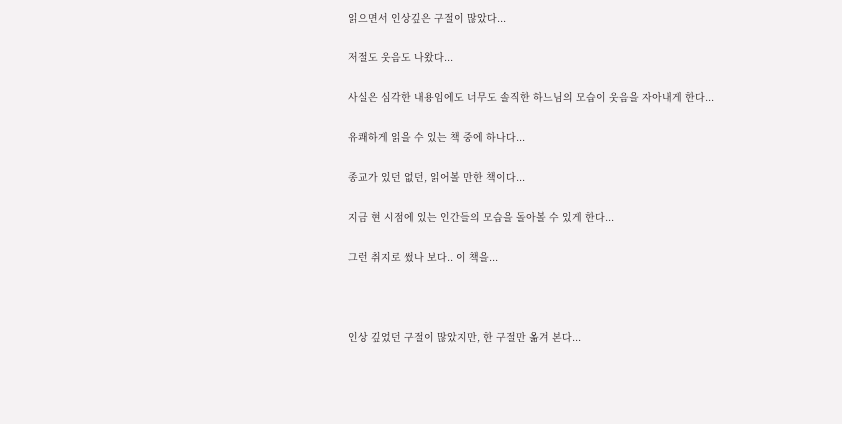읽으면서 인상깊은 구절이 많았다...

저절도 웃음도 나왔다...

사실은 심각한 내용임에도 너무도 솔직한 하느님의 모습이 웃음을 자아내게 한다...

유쾌하게 읽을 수 있는 책 중에 하나다...

종교가 있던 없던, 읽어볼 만한 책이다...

지금 현 시점에 있는 인간들의 모습을 돌아볼 수 있게 한다...

그런 취지로 썼나 보다.. 이 책을...



인상 깊었던 구절이 많았지만, 한 구절만 옮겨 본다...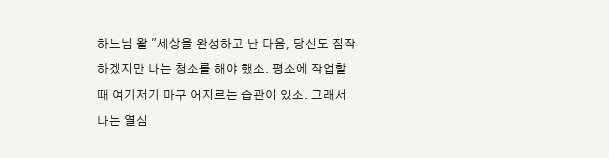하느님 왈 "세상을 완성하고 난 다음, 당신도 짐작하겠지만 나는 청소를 해야 했소. 평소에 작업할 때 여기저기 마구 어지르는 습관이 있소. 그래서 나는 열심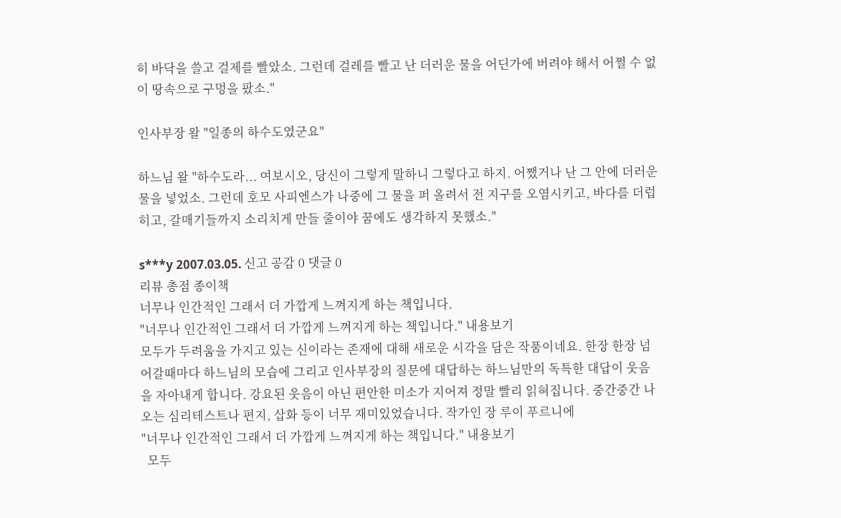히 바닥을 쓸고 걸제를 빨았소. 그런데 걸레를 빨고 난 더러운 물을 어딘가에 버려야 해서 어쩔 수 없이 땅속으로 구멍을 팠소."

인사부장 왈 "일종의 하수도였군요"

하느님 왈 "하수도라... 여보시오, 당신이 그렇게 말하니 그렇다고 하지. 어쨌거나 난 그 안에 더러운 물을 넣었소. 그런데 호모 사피엔스가 나중에 그 물을 퍼 올려서 전 지구를 오염시키고, 바다를 더럽히고, 갈매기들까지 소리치게 만들 줄이야 꿈에도 생각하지 못했소."

s***y 2007.03.05. 신고 공감 0 댓글 0
리뷰 총점 종이책
너무나 인간적인 그래서 더 가깝게 느껴지게 하는 책입니다.
"너무나 인간적인 그래서 더 가깝게 느껴지게 하는 책입니다." 내용보기
모두가 두려움을 가지고 있는 신이라는 존재에 대해 새로운 시각을 담은 작품이네요. 한장 한장 넘어갈때마다 하느님의 모습에 그리고 인사부장의 질문에 대답하는 하느님만의 독특한 대답이 웃음을 자아내게 합니다. 강요된 웃음이 아닌 편안한 미소가 지어져 정말 빨리 읽혀집니다. 중간중간 나오는 심리테스트나 편지, 삽화 등이 너무 재미있었습니다. 작가인 장 루이 푸르니에
"너무나 인간적인 그래서 더 가깝게 느껴지게 하는 책입니다." 내용보기
  모두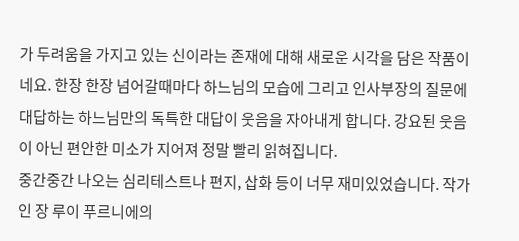가 두려움을 가지고 있는 신이라는 존재에 대해 새로운 시각을 담은 작품이네요. 한장 한장 넘어갈때마다 하느님의 모습에 그리고 인사부장의 질문에 대답하는 하느님만의 독특한 대답이 웃음을 자아내게 합니다. 강요된 웃음이 아닌 편안한 미소가 지어져 정말 빨리 읽혀집니다.
중간중간 나오는 심리테스트나 편지, 삽화 등이 너무 재미있었습니다. 작가인 장 루이 푸르니에의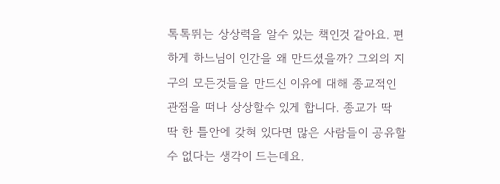톡톡뛰는 상상력을 알수 있는 책인것 같아요. 편하게 하느님이 인간을 왜 만드셨을까? 그외의 지구의 모든것들을 만드신 이유에 대해 종교적인 관점을 떠나 상상할수 있게 합니다. 종교가 딱 딱 한 틀안에 갖혀 있다면 많은 사람들이 공유할수 없다는 생각이 드는데요.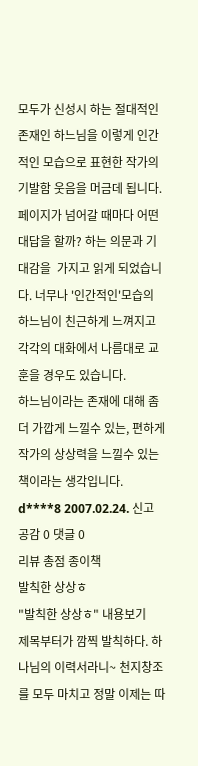모두가 신성시 하는 절대적인 존재인 하느님을 이렇게 인간적인 모습으로 표현한 작가의 기발함 웃음을 머금데 됩니다. 페이지가 넘어갈 때마다 어떤 대답을 할까? 하는 의문과 기대감을  가지고 읽게 되었습니다. 너무나 '인간적인'모습의 하느님이 친근하게 느껴지고 각각의 대화에서 나름대로 교훈을 경우도 있습니다.
하느님이라는 존재에 대해 좀더 가깝게 느낄수 있는, 편하게 작가의 상상력을 느낄수 있는 책이라는 생각입니다.
d****8 2007.02.24. 신고 공감 0 댓글 0
리뷰 총점 종이책
발칙한 상상ㅎ
"발칙한 상상ㅎ" 내용보기
제목부터가 깜찍 발칙하다. 하나님의 이력서라니~ 천지창조를 모두 마치고 정말 이제는 따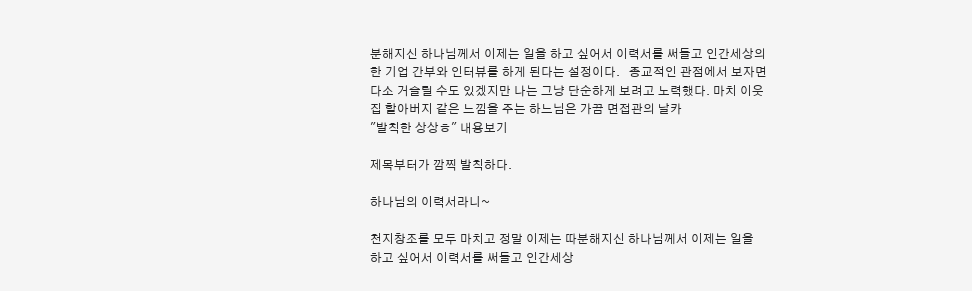분해지신 하나님께서 이제는 일을 하고 싶어서 이력서를 써들고 인간세상의 한 기업 간부와 인터뷰를 하게 된다는 설정이다.   종교적인 관점에서 보자면 다소 거슬릴 수도 있겠지만 나는 그냥 단순하게 보려고 노력했다. 마치 이웃집 할아버지 같은 느낌을 주는 하느님은 가끔 면접관의 날카
"발칙한 상상ㅎ" 내용보기

제목부터가 깜찍 발칙하다.

하나님의 이력서라니~

천지창조를 모두 마치고 정말 이제는 따분해지신 하나님께서 이제는 일을 하고 싶어서 이력서를 써들고 인간세상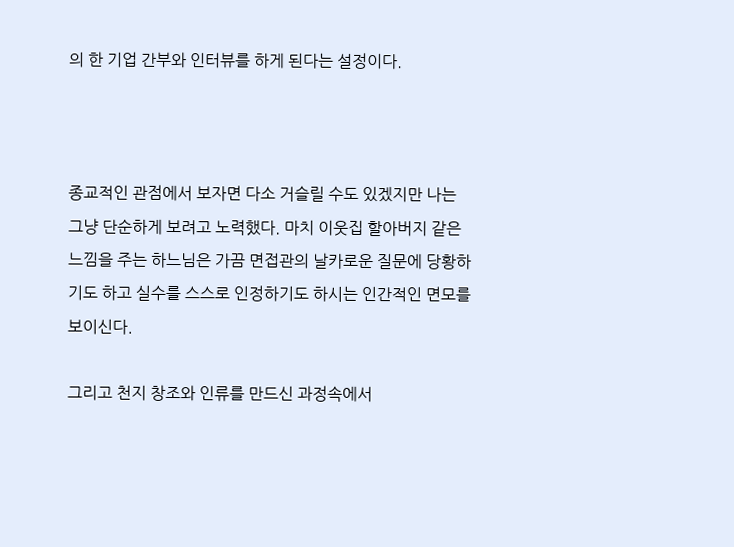의 한 기업 간부와 인터뷰를 하게 된다는 설정이다.



종교적인 관점에서 보자면 다소 거슬릴 수도 있겠지만 나는 그냥 단순하게 보려고 노력했다. 마치 이웃집 할아버지 같은 느낌을 주는 하느님은 가끔 면접관의 날카로운 질문에 당황하기도 하고 실수를 스스로 인정하기도 하시는 인간적인 면모를 보이신다.

그리고 천지 창조와 인류를 만드신 과정속에서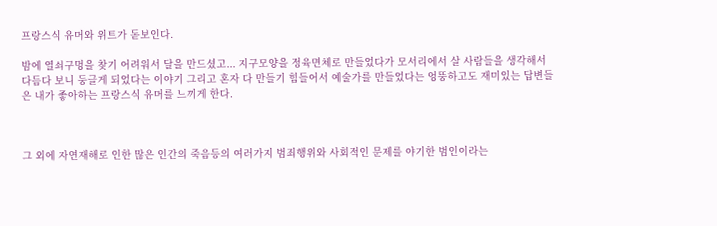프랑스식 유머와 위트가 돋보인다.

밤에 열쇠구멍을 찾기 어려워서 달을 만드셨고... 지구모양을 정육면체로 만들었다가 모서리에서 살 사람들을 생각해서 다듬다 보니 둥글게 되었다는 이야기 그리고 혼자 다 만들기 힘들어서 예술가를 만들었다는 엉뚱하고도 재미있는 답변들은 내가 좋아하는 프랑스식 유머를 느끼게 한다.



그 외에 자연재해로 인한 많은 인간의 죽음등의 여러가지 범죄행위와 사회적인 문제를 야기한 범인이라는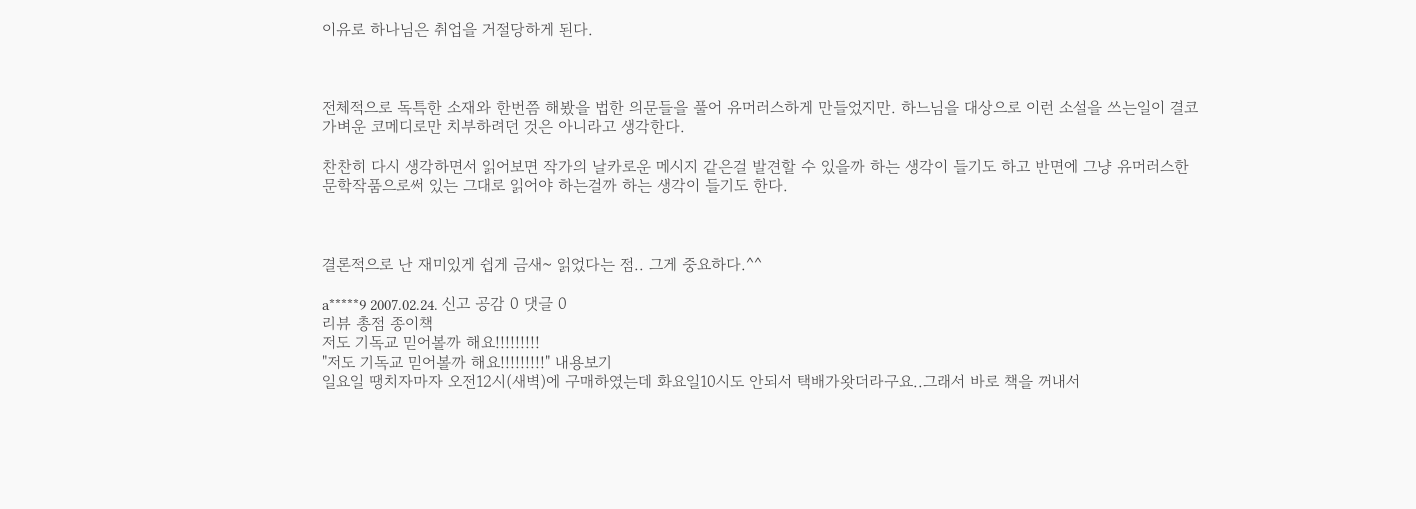이유로 하나님은 취업을 거절당하게 된다.



전체적으로 독특한 소재와 한번쯤 해봤을 법한 의문들을 풀어 유머러스하게 만들었지만. 하느님을 대상으로 이런 소설을 쓰는일이 결코 가벼운 코메디로만 치부하려던 것은 아니라고 생각한다.

찬찬히 다시 생각하면서 읽어보면 작가의 날카로운 메시지 같은걸 발견할 수 있을까 하는 생각이 들기도 하고 반면에 그냥 유머러스한 문학작품으로써 있는 그대로 읽어야 하는걸까 하는 생각이 들기도 한다.



결론적으로 난 재미있게 쉽게 금새~ 읽었다는 점.. 그게 중요하다.^^

a*****9 2007.02.24. 신고 공감 0 댓글 0
리뷰 총점 종이책
저도 기독교 믿어볼까 해요!!!!!!!!!
"저도 기독교 믿어볼까 해요!!!!!!!!!" 내용보기
일요일 땡치자마자 오전12시(새벽)에 구매하였는데 화요일10시도 안되서 택배가왓더라구요..그래서 바로 책을 꺼내서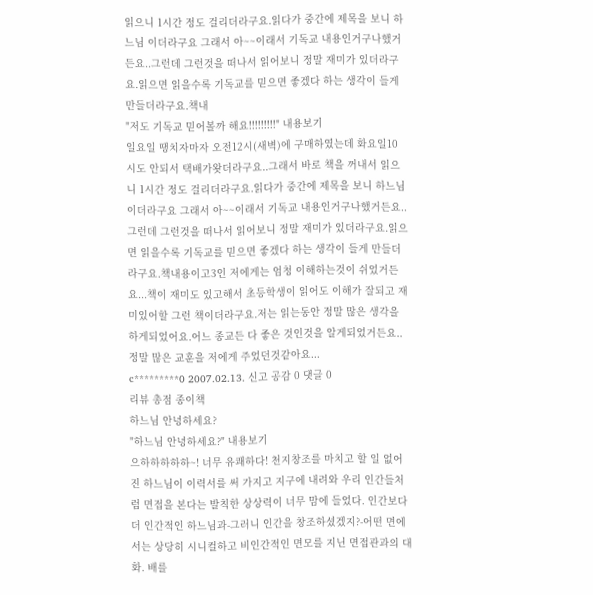읽으니 1시간 정도 걸리더라구요.읽다가 중간에 제목을 보니 하느님 이더라구요 그래서 아~~이래서 기독교 내용인거구나했거든요..그런데 그런것을 떠나서 읽어보니 정말 재미가 있더라구요.읽으면 읽을수록 기독교를 믿으면 좋겠다 하는 생각이 들게 만들더라구요.책내
"저도 기독교 믿어볼까 해요!!!!!!!!!" 내용보기
일요일 땡치자마자 오전12시(새벽)에 구매하였는데 화요일10시도 안되서 택배가왓더라구요..그래서 바로 책을 꺼내서 읽으니 1시간 정도 걸리더라구요.읽다가 중간에 제목을 보니 하느님 이더라구요 그래서 아~~이래서 기독교 내용인거구나했거든요..그런데 그런것을 떠나서 읽어보니 정말 재미가 있더라구요.읽으면 읽을수록 기독교를 믿으면 좋겠다 하는 생각이 들게 만들더라구요.책내용이고3인 저에게는 엄청 이해하는것이 쉬었거든요...책이 재미도 있고해서 초등학생이 읽어도 이해가 잘되고 재미있어할 그런 책이더라구요.저는 읽는동안 정말 많은 생각을 하게되었어요.어느 종교든 다 좋은 것인것을 알게되었거든요..정말 많은 교훈을 저에게 주었던것같아요...
c*********0 2007.02.13. 신고 공감 0 댓글 0
리뷰 총점 종이책
하느님 안녕하세요?
"하느님 안녕하세요?" 내용보기
으하하하하하~! 너무 유쾌하다! 천지창조를 마치고 할 일 없어진 하느님이 이력서를 써 가지고 지구에 내려와 우리 인간들처럼 면접을 본다는 발칙한 상상력이 너무 맘에 들었다. 인간보다 더 인간적인 하느님과-그러니 인간을 창조하셨겠지?-어떤 면에서는 상당히 시니컬하고 비인간적인 면모를 지닌 면접관과의 대화. 배를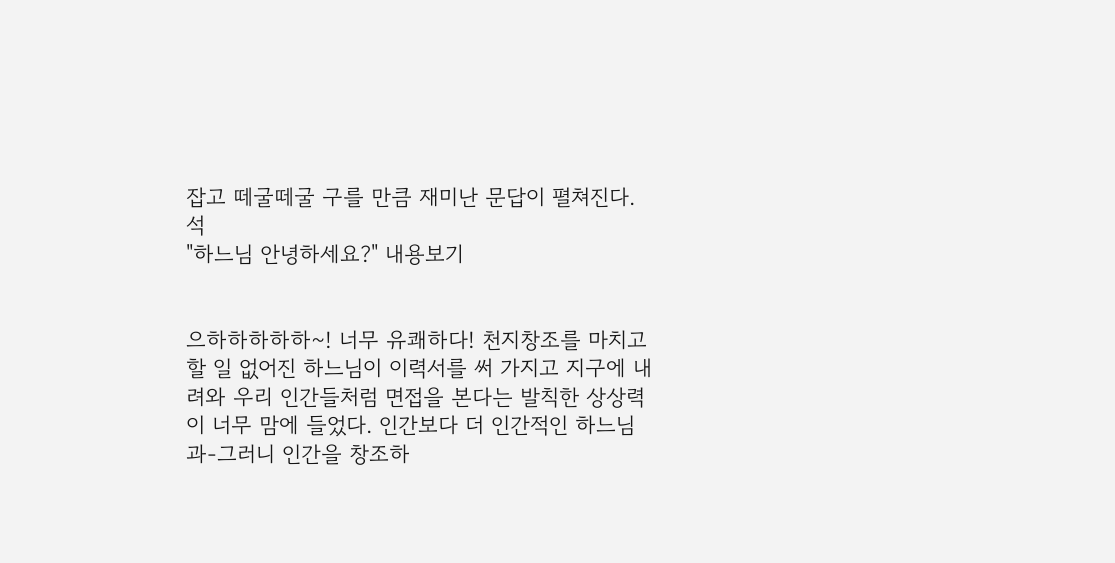잡고 떼굴떼굴 구를 만큼 재미난 문답이 펼쳐진다.   석
"하느님 안녕하세요?" 내용보기


으하하하하하~! 너무 유쾌하다! 천지창조를 마치고 할 일 없어진 하느님이 이력서를 써 가지고 지구에 내려와 우리 인간들처럼 면접을 본다는 발칙한 상상력이 너무 맘에 들었다. 인간보다 더 인간적인 하느님과-그러니 인간을 창조하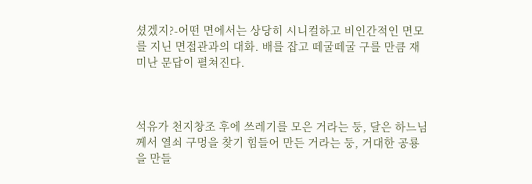셨겠지?-어떤 면에서는 상당히 시니컬하고 비인간적인 면모를 지닌 면접관과의 대화. 배를 잡고 떼굴떼굴 구를 만큼 재미난 문답이 펼쳐진다.



석유가 천지창조 후에 쓰레기를 모은 거라는 둥, 달은 하느님께서 열쇠 구멍을 찾기 힘들어 만든 거라는 둥, 거대한 공룡을 만들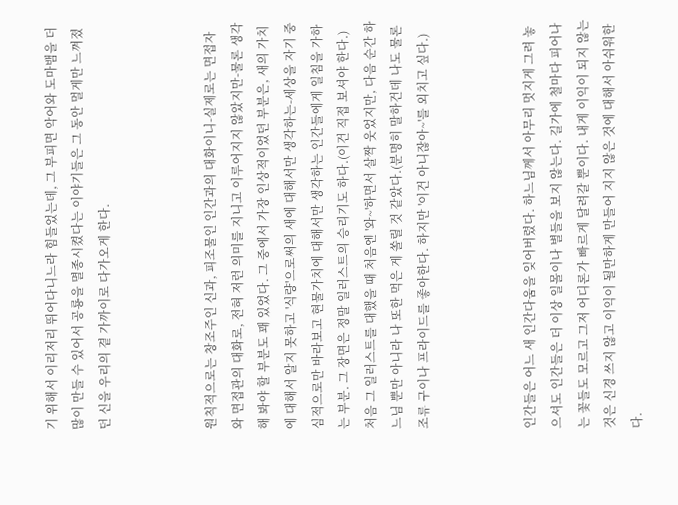기 위해서 이리저리 뛰어다니느라 힘들었는데, 그 부피면 악어와 도마뱀을 더 많이 만들 수 있어서 공룡을 멸종시켰다는 이야기들은 그 동안 멀게만 느껴졌던 신을 우리의 곁 가까이로 다가오게 한다.



원칙적으로는 창조주인 신과, 피조물인 인간과의 대화이니-실제로는 면접자와 면접관의 대화로, 전혀 저런 의미를 지니고 이루어지지 않았지만-물론 생각해 봐야 할 부분도 꽤 있었다. 그 중에서 가장 인상적이었던 부분은, 새의 가치에 대해서 알지 못하고 '식량'으로써의 새에 대해서만 생각하는-세상을 자기 중심적으로만 바라보고 현물가치에 대해서만 생각하는 인간들에게 일침을 가하는 부분. 그 장면은 정말 일러스트의 승리기도 하다.(이건 직접 보셔야 한다.) 처음 그 일러스트를 대했을 때 처음엔 '와~'하면서 살짝 웃었지만, 다음 순간 하느님 뿐만 아니라 나 또한 먹은 게 쏠릴 것 같았다.(분명히 말하건데 나도 물론 조류 구이나 프라이드를 좋아한다. 하지만 '이건 아니잖아~'를 외치고 싶다.)



인간들은 어느 새 인간다움을 잊어버렸다. 하느님께서 아무리 멋지게 그려 놓으셔도 인간들은 더 이상 일몰이나 별들을 보지 않는다. 길가에 철마다 피어나는 꽃들도 모르고 그저 어디론가 빠르게 달려갈 뿐이다. 내게 이익이 되지 않는 것은 신경 쓰지 않고 이익이 될만하게 만들어 지지 않은 것에 대해서 아쉬워한다.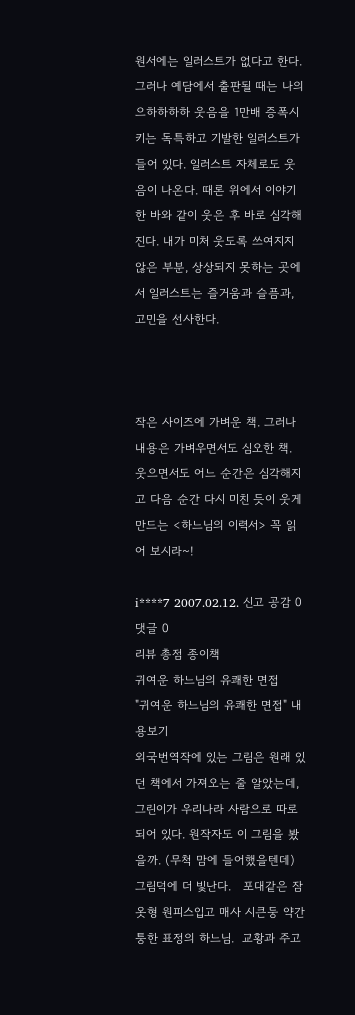원서에는 일러스트가 없다고 한다. 그러나 예담에서 출판될 때는 나의 으하하하하 웃음을 1만배 증폭시키는 독특하고 기발한 일러스트가 들어 있다. 일러스트 자체로도 웃음이 나온다. 때론 위에서 이야기 한 바와 같이 웃은 후 바로 심각해진다. 내가 미처 웃도록 쓰여지지 않은 부분, 상상되지 못하는 곳에서 일러스트는 즐거움과 슬픔과, 고민을 선사한다.



작은 사이즈에 가벼운 책. 그러나 내용은 가벼우면서도 심오한 책. 웃으면서도 어느 순간은 심각해지고 다음 순간 다시 미친 듯이 웃게 만드는 <하느님의 이력서> 꼭 읽어 보시라~!

i****7 2007.02.12. 신고 공감 0 댓글 0
리뷰 총점 종이책
귀여운 하느님의 유쾌한 면접
"귀여운 하느님의 유쾌한 면접" 내용보기
외국번역작에 있는 그림은 원래 있던 책에서 가져오는 줄 알았는데, 그린이가 우리나라 사람으로 따로 되어 있다. 원작자도 이 그림을 봤을까. (무척 맘에 들어했을텐데) 그림덕에 더 빛난다.   포대같은 잠옷형 원피스입고 매사 시큰둥 약간 퉁한 표정의 하느님.  교황과 주고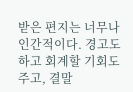받은 편지는 너무나 인간적이다. 경고도 하고 회계할 기회도 주고, 결말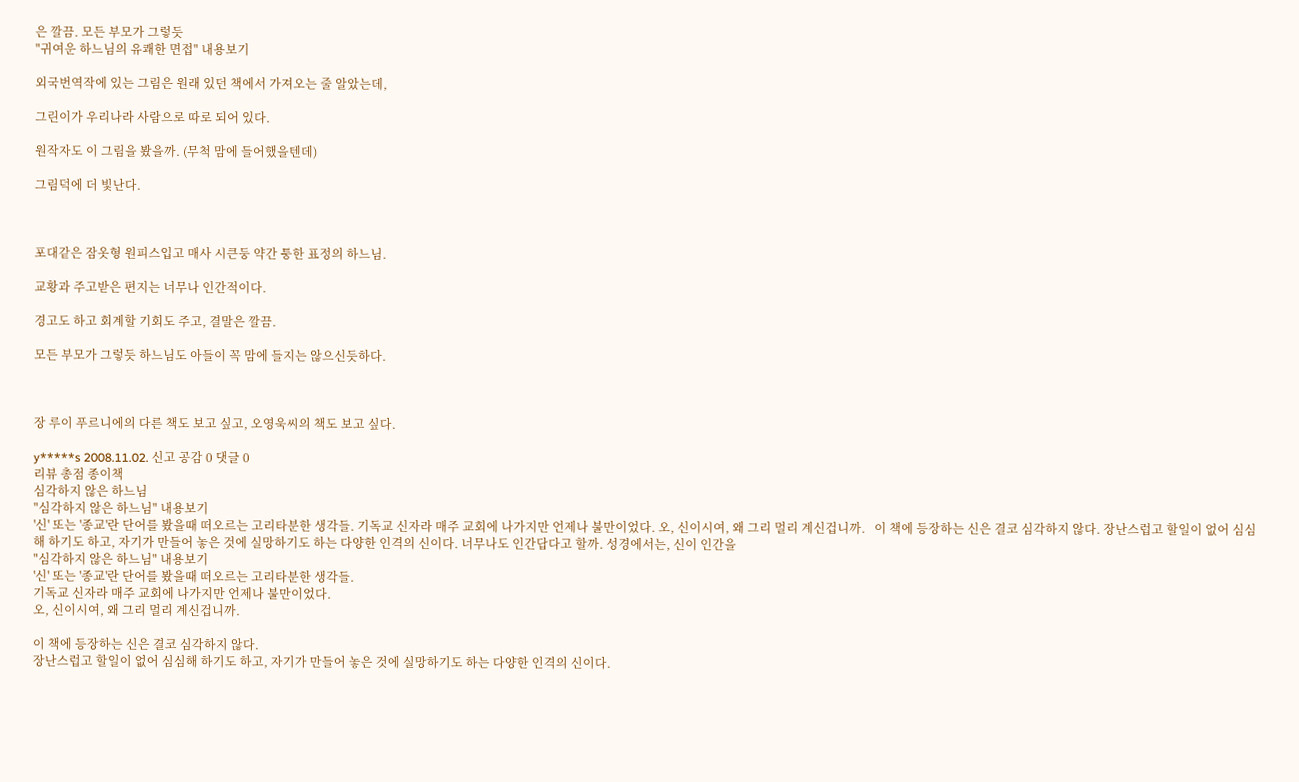은 깔끔. 모든 부모가 그렇듯
"귀여운 하느님의 유쾌한 면접" 내용보기

외국번역작에 있는 그림은 원래 있던 책에서 가져오는 줄 알았는데,

그린이가 우리나라 사람으로 따로 되어 있다.

원작자도 이 그림을 봤을까. (무척 맘에 들어했을텐데)

그림덕에 더 빛난다.



포대같은 잠옷형 원피스입고 매사 시큰둥 약간 퉁한 표정의 하느님.

교황과 주고받은 편지는 너무나 인간적이다.

경고도 하고 회계할 기회도 주고, 결말은 깔끔.

모든 부모가 그렇듯 하느님도 아들이 꼭 맘에 들지는 않으신듯하다.



장 루이 푸르니에의 다른 책도 보고 싶고, 오영욱씨의 책도 보고 싶다.

y*****s 2008.11.02. 신고 공감 0 댓글 0
리뷰 총점 종이책
심각하지 않은 하느님
"심각하지 않은 하느님" 내용보기
'신' 또는 '종교'란 단어를 봤을때 떠오르는 고리타분한 생각들. 기독교 신자라 매주 교회에 나가지만 언제나 불만이었다. 오, 신이시여, 왜 그리 멀리 계신겁니까.   이 책에 등장하는 신은 결코 심각하지 않다. 장난스럽고 할일이 없어 심심해 하기도 하고, 자기가 만들어 놓은 것에 실망하기도 하는 다양한 인격의 신이다. 너무나도 인간답다고 할까. 성경에서는, 신이 인간을
"심각하지 않은 하느님" 내용보기
'신' 또는 '종교'란 단어를 봤을때 떠오르는 고리타분한 생각들.
기독교 신자라 매주 교회에 나가지만 언제나 불만이었다.
오, 신이시여, 왜 그리 멀리 계신겁니까.

이 책에 등장하는 신은 결코 심각하지 않다.
장난스럽고 할일이 없어 심심해 하기도 하고, 자기가 만들어 놓은 것에 실망하기도 하는 다양한 인격의 신이다.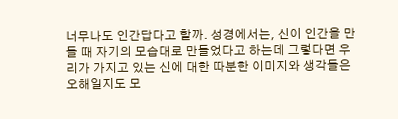너무나도 인간답다고 할까. 성경에서는, 신이 인간을 만들 때 자기의 모습대로 만들었다고 하는데 그렇다면 우리가 가지고 있는 신에 대한 따분한 이미지와 생각들은 오해일지도 모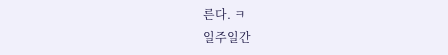른다. ㅋ
일주일간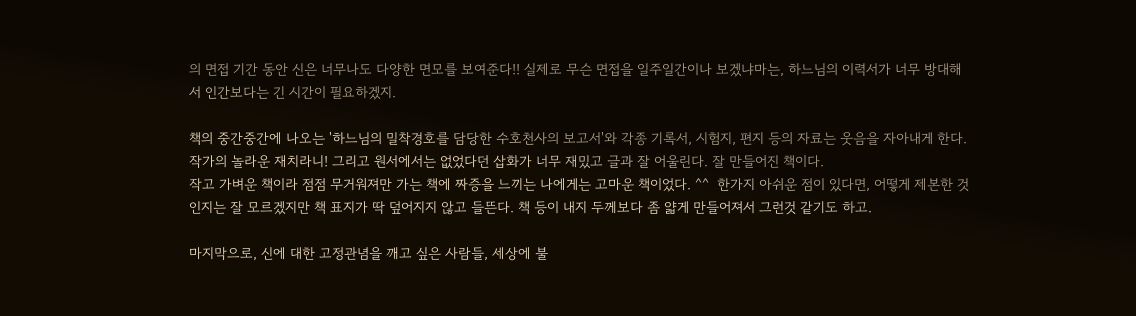의 면접 기간 동안 신은 너무나도 다양한 면모를 보여준다!! 실제로 무슨 면접을 일주일간이나 보겠냐마는, 하느님의 이력서가 너무 방대해서 인간보다는 긴 시간이 필요하겠지.

책의 중간중간에 나오는 '하느님의 밀착경호를 담당한 수호천사의 보고서'와 각종 기록서, 시험지, 편지 등의 자료는 웃음을 자아내게 한다. 작가의 놀라운 재치라니! 그리고 원서에서는 없었다던 삽화가 너무 재밌고 글과 잘 어울린다. 잘 만들어진 책이다.
작고 가벼운 책이라 점점 무거워져만 가는 책에 짜증을 느끼는 나에게는 고마운 책이었다. ^^  한가지 아쉬운 점이 있다면, 어떻게 제본한 것인지는 잘 모르겠지만 책 표지가 딱 덮어지지 않고 들뜬다. 책 등이 내지 두께보다 좀 얇게 만들어져서 그런것 같기도 하고.

마지막으로, 신에 대한 고정관념을 깨고 싶은 사람들, 세상에 불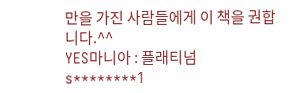만을 가진 사람들에게 이 책을 권합니다.^^
YES마니아 : 플래티넘 s********1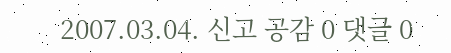2007.03.04. 신고 공감 0 댓글 0